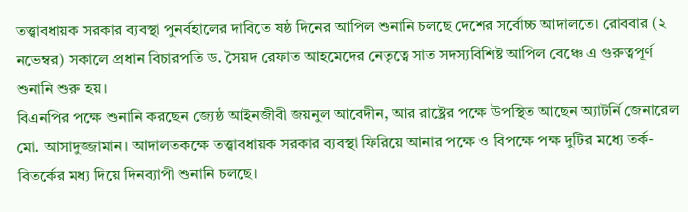তত্ত্বাবধায়ক সরকার ব্যবস্থা পুনর্বহালের দাবিতে ষষ্ঠ দিনের আপিল শুনানি চলছে দেশের সর্বোচ্চ আদালতে। রোববার (২ নভেম্বর) সকালে প্রধান বিচারপতি ড. সৈয়দ রেফাত আহমেদের নেতৃত্বে সাত সদস্যবিশিষ্ট আপিল বেঞ্চে এ গুরুত্বপূর্ণ শুনানি শুরু হয়।
বিএনপির পক্ষে শুনানি করছেন জ্যেষ্ঠ আইনজীবী জয়নুল আবেদীন, আর রাষ্ট্রের পক্ষে উপস্থিত আছেন অ্যাটর্নি জেনারেল মো. আসাদুজ্জামান। আদালতকক্ষে তত্ত্বাবধায়ক সরকার ব্যবস্থা ফিরিয়ে আনার পক্ষে ও বিপক্ষে পক্ষ দুটির মধ্যে তর্ক-বিতর্কের মধ্য দিয়ে দিনব্যাপী শুনানি চলছে।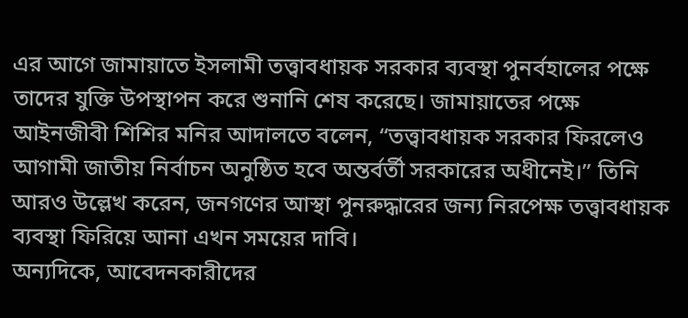এর আগে জামায়াতে ইসলামী তত্ত্বাবধায়ক সরকার ব্যবস্থা পুনর্বহালের পক্ষে তাদের যুক্তি উপস্থাপন করে শুনানি শেষ করেছে। জামায়াতের পক্ষে আইনজীবী শিশির মনির আদালতে বলেন, “তত্ত্বাবধায়ক সরকার ফিরলেও আগামী জাতীয় নির্বাচন অনুষ্ঠিত হবে অন্তর্বর্তী সরকারের অধীনেই।” তিনি আরও উল্লেখ করেন, জনগণের আস্থা পুনরুদ্ধারের জন্য নিরপেক্ষ তত্ত্বাবধায়ক ব্যবস্থা ফিরিয়ে আনা এখন সময়ের দাবি।
অন্যদিকে, আবেদনকারীদের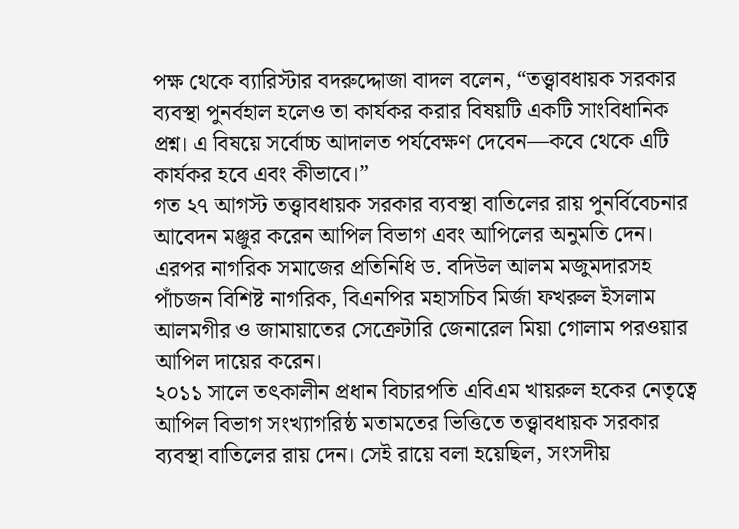পক্ষ থেকে ব্যারিস্টার বদরুদ্দোজা বাদল বলেন, “তত্ত্বাবধায়ক সরকার ব্যবস্থা পুনর্বহাল হলেও তা কার্যকর করার বিষয়টি একটি সাংবিধানিক প্রশ্ন। এ বিষয়ে সর্বোচ্চ আদালত পর্যবেক্ষণ দেবেন—কবে থেকে এটি কার্যকর হবে এবং কীভাবে।”
গত ২৭ আগস্ট তত্ত্বাবধায়ক সরকার ব্যবস্থা বাতিলের রায় পুনর্বিবেচনার আবেদন মঞ্জুর করেন আপিল বিভাগ এবং আপিলের অনুমতি দেন। এরপর নাগরিক সমাজের প্রতিনিধি ড. বদিউল আলম মজুমদারসহ পাঁচজন বিশিষ্ট নাগরিক, বিএনপির মহাসচিব মির্জা ফখরুল ইসলাম আলমগীর ও জামায়াতের সেক্রেটারি জেনারেল মিয়া গোলাম পরওয়ার আপিল দায়ের করেন।
২০১১ সালে তৎকালীন প্রধান বিচারপতি এবিএম খায়রুল হকের নেতৃত্বে আপিল বিভাগ সংখ্যাগরিষ্ঠ মতামতের ভিত্তিতে তত্ত্বাবধায়ক সরকার ব্যবস্থা বাতিলের রায় দেন। সেই রায়ে বলা হয়েছিল, সংসদীয়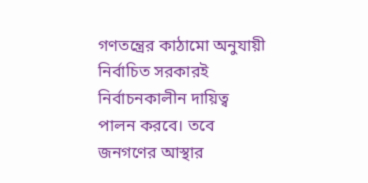গণতন্ত্রের কাঠামো অনুযায়ী নির্বাচিত সরকারই নির্বাচনকালীন দায়িত্ব পালন করবে। তবে জনগণের আস্থার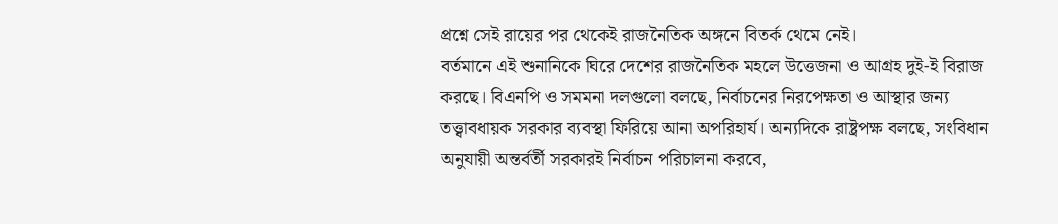প্রশ্নে সেই রায়ের পর থেকেই রাজনৈতিক অঙ্গনে বিতর্ক থেমে নেই।
বর্তমানে এই শুনানিকে ঘিরে দেশের রাজনৈতিক মহলে উত্তেজনা ও আগ্রহ দুই-ই বিরাজ করছে। বিএনপি ও সমমনা দলগুলো বলছে, নির্বাচনের নিরপেক্ষতা ও আস্থার জন্য তত্ত্বাবধায়ক সরকার ব্যবস্থা ফিরিয়ে আনা অপরিহার্য। অন্যদিকে রাষ্ট্রপক্ষ বলছে, সংবিধান অনুযায়ী অন্তর্বর্তী সরকারই নির্বাচন পরিচালনা করবে,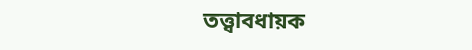তত্ত্বাবধায়ক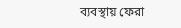ব্যবস্থায় ফেরা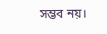সম্ভব নয়।